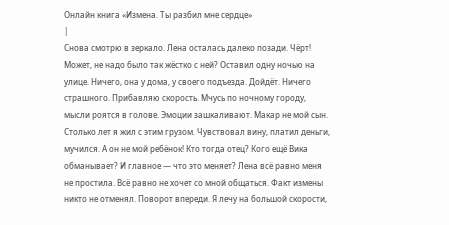Онлайн книга «Измена. Ты разбил мне сердце»
|
Снова смотрю в зеркало. Лена осталась далеко позади. Чёрт! Может, не надо было так жёстко с ней? Оставил одну ночью на улице. Ничего, она у дома, у своего подъезда. Дойдёт. Ничего страшного. Прибавляю скорость. Мчусь по ночному городу, мысли роятся в голове. Эмоции зашкаливают. Макар не мой сын. Столько лет я жил с этим грузом. Чувствовал вину, платил деньги, мучился. А он не мой ребёнок! Кто тогда отец? Кого ещё Вика обманывает? И главное — что это меняет? Лена всё равно меня не простила. Всё равно не хочет со мной общаться. Факт измены никто не отменял. Поворот впереди. Я лечу на большой скорости,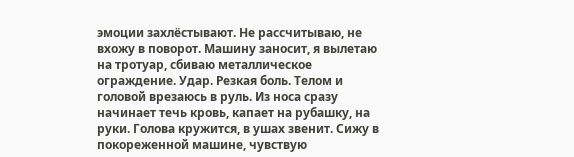эмоции захлёстывают. Не рассчитываю, не вхожу в поворот. Машину заносит, я вылетаю на тротуар, сбиваю металлическое ограждение. Удар. Резкая боль. Телом и головой врезаюсь в руль. Из носа сразу начинает течь кровь, капает на рубашку, на руки. Голова кружится, в ушах звенит. Сижу в покореженной машине, чувствую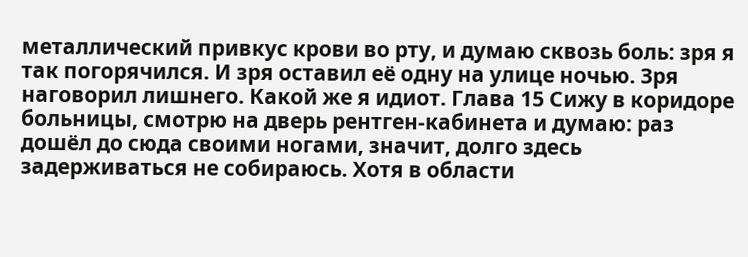металлический привкус крови во рту, и думаю сквозь боль: зря я так погорячился. И зря оставил её одну на улице ночью. Зря наговорил лишнего. Какой же я идиот. Глава 15 Сижу в коридоре больницы, смотрю на дверь рентген-кабинета и думаю: раз дошёл до сюда своими ногами, значит, долго здесь задерживаться не собираюсь. Хотя в области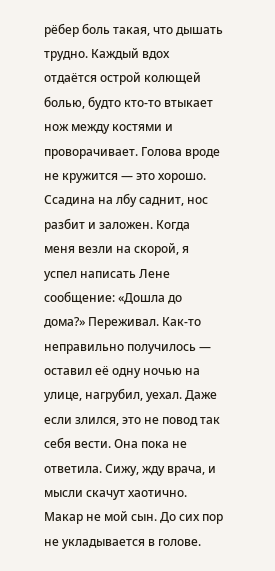рёбер боль такая, что дышать трудно. Каждый вдох отдаётся острой колющей болью, будто кто-то втыкает нож между костями и проворачивает. Голова вроде не кружится — это хорошо. Ссадина на лбу саднит, нос разбит и заложен. Когда меня везли на скорой, я успел написать Лене сообщение: «Дошла до дома?» Переживал. Как-то неправильно получилось — оставил её одну ночью на улице, нагрубил, уехал. Даже если злился, это не повод так себя вести. Она пока не ответила. Сижу, жду врача, и мысли скачут хаотично. Макар не мой сын. До сих пор не укладывается в голове.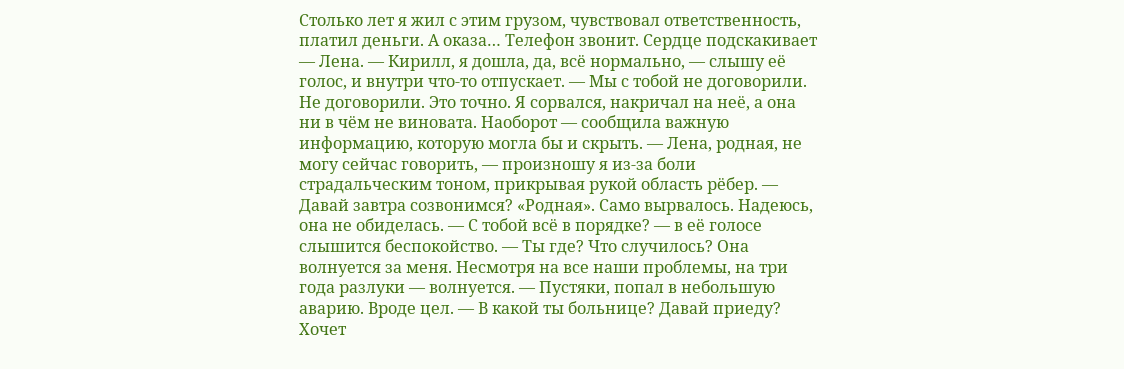Столько лет я жил с этим грузом, чувствовал ответственность, платил деньги. А оказа… Телефон звонит. Сердце подскакивает — Лена. — Кирилл, я дошла, да, всё нормально, — слышу её голос, и внутри что-то отпускает. — Мы с тобой не договорили. Не договорили. Это точно. Я сорвался, накричал на неё, а она ни в чём не виновата. Наоборот — сообщила важную информацию, которую могла бы и скрыть. — Лена, родная, не могу сейчас говорить, — произношу я из-за боли страдальческим тоном, прикрывая рукой область рёбер. — Давай завтра созвонимся? «Родная». Само вырвалось. Надеюсь, она не обиделась. — С тобой всё в порядке? — в её голосе слышится беспокойство. — Ты где? Что случилось? Она волнуется за меня. Несмотря на все наши проблемы, на три года разлуки — волнуется. — Пустяки, попал в небольшую аварию. Вроде цел. — В какой ты больнице? Давай приеду? Хочет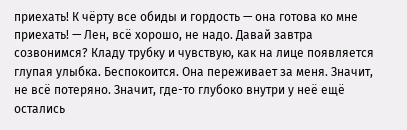приехать! К чёрту все обиды и гордость — она готова ко мне приехать! — Лен, всё хорошо, не надо. Давай завтра созвонимся? Кладу трубку и чувствую, как на лице появляется глупая улыбка. Беспокоится. Она переживает за меня. Значит, не всё потеряно. Значит, где-то глубоко внутри у неё ещё остались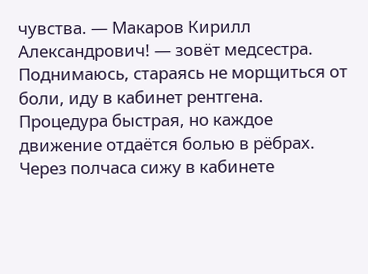чувства. — Макаров Кирилл Александрович! — зовёт медсестра. Поднимаюсь, стараясь не морщиться от боли, иду в кабинет рентгена. Процедура быстрая, но каждое движение отдаётся болью в рёбрах. Через полчаса сижу в кабинете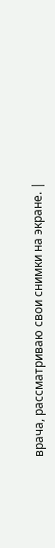врача, рассматриваю свои снимки на экране. |